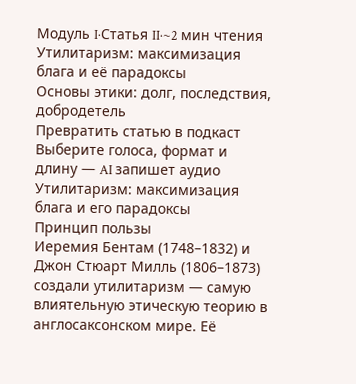Модуль I·Статья II·~2 мин чтения
Утилитаризм: максимизация блага и её парадоксы
Основы этики: долг, последствия, добродетель
Превратить статью в подкаст
Выберите голоса, формат и длину — AI запишет аудио
Утилитаризм: максимизация блага и его парадоксы
Принцип пользы
Иеремия Бентам (1748–1832) и Джон Стюарт Милль (1806–1873) создали утилитаризм — самую влиятельную этическую теорию в англосаксонском мире. Её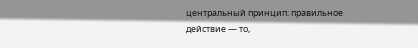центральный принцип: правильное действие — то,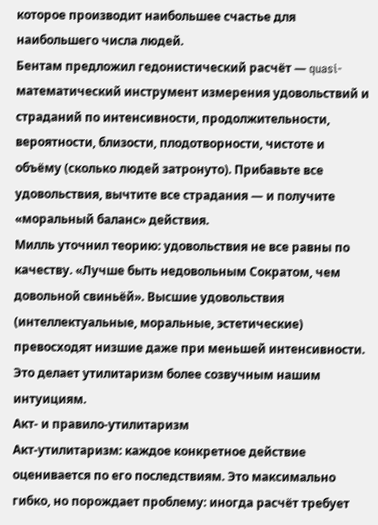которое производит наибольшее счастье для наибольшего числа людей.
Бентам предложил гедонистический расчёт — quasi-математический инструмент измерения удовольствий и страданий по интенсивности, продолжительности, вероятности, близости, плодотворности, чистоте и объёму (сколько людей затронуто). Прибавьте все удовольствия, вычтите все страдания — и получите «моральный баланс» действия.
Милль уточнил теорию: удовольствия не все равны по качеству. «Лучше быть недовольным Сократом, чем довольной свиньёй». Высшие удовольствия (интеллектуальные, моральные, эстетические) превосходят низшие даже при меньшей интенсивности. Это делает утилитаризм более созвучным нашим интуициям.
Акт- и правило-утилитаризм
Акт-утилитаризм: каждое конкретное действие оценивается по его последствиям. Это максимально гибко, но порождает проблему: иногда расчёт требует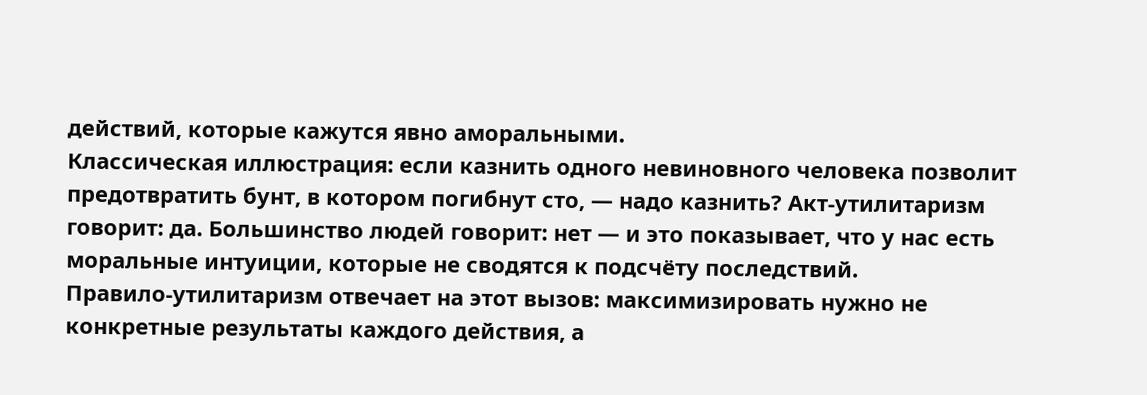действий, которые кажутся явно аморальными.
Классическая иллюстрация: если казнить одного невиновного человека позволит предотвратить бунт, в котором погибнут сто, — надо казнить? Акт-утилитаризм говорит: да. Большинство людей говорит: нет — и это показывает, что у нас есть моральные интуиции, которые не сводятся к подсчёту последствий.
Правило-утилитаризм отвечает на этот вызов: максимизировать нужно не конкретные результаты каждого действия, а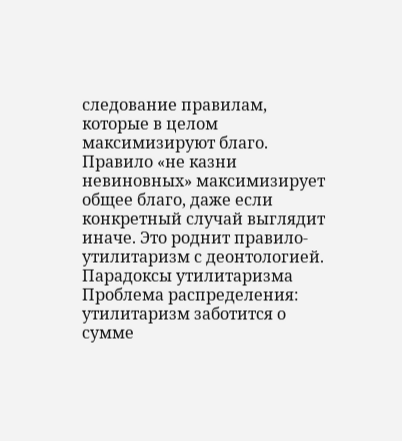следование правилам, которые в целом максимизируют благо. Правило «не казни невиновных» максимизирует общее благо, даже если конкретный случай выглядит иначе. Это роднит правило-утилитаризм с деонтологией.
Парадоксы утилитаризма
Проблема распределения: утилитаризм заботится о сумме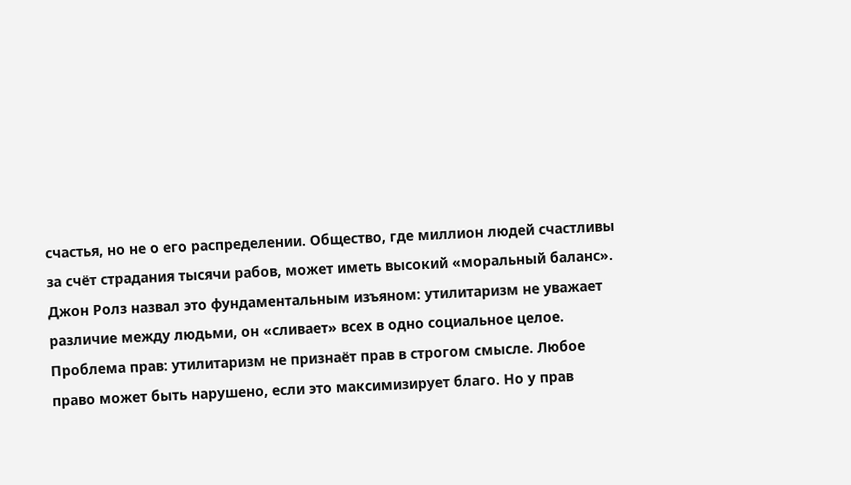счастья, но не о его распределении. Общество, где миллион людей счастливы за счёт страдания тысячи рабов, может иметь высокий «моральный баланс». Джон Ролз назвал это фундаментальным изъяном: утилитаризм не уважает различие между людьми, он «сливает» всех в одно социальное целое.
Проблема прав: утилитаризм не признаёт прав в строгом смысле. Любое право может быть нарушено, если это максимизирует благо. Но у прав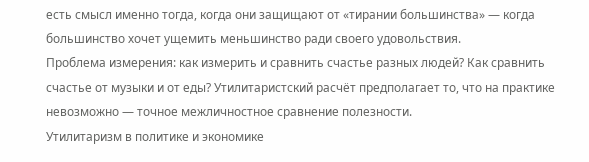есть смысл именно тогда, когда они защищают от «тирании большинства» — когда большинство хочет ущемить меньшинство ради своего удовольствия.
Проблема измерения: как измерить и сравнить счастье разных людей? Как сравнить счастье от музыки и от еды? Утилитаристский расчёт предполагает то, что на практике невозможно — точное межличностное сравнение полезности.
Утилитаризм в политике и экономике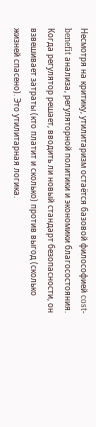Несмотря на критику, утилитаризм остаётся базовой философией cost-benefit анализа, регуляторной политики и экономики благосостояния. Когда регулятор решает, вводить ли новый стандарт безопасности, он взвешивает затраты (кто платит и сколько) против выгод (сколько жизней спасено). Это утилитарная логика.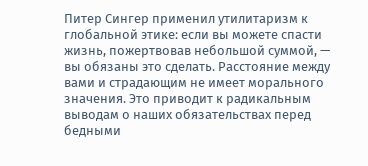Питер Сингер применил утилитаризм к глобальной этике: если вы можете спасти жизнь, пожертвовав небольшой суммой, — вы обязаны это сделать. Расстояние между вами и страдающим не имеет морального значения. Это приводит к радикальным выводам о наших обязательствах перед бедными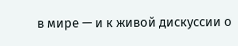в мире — и к живой дискуссии о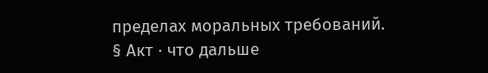пределах моральных требований.
§ Акт · что дальше